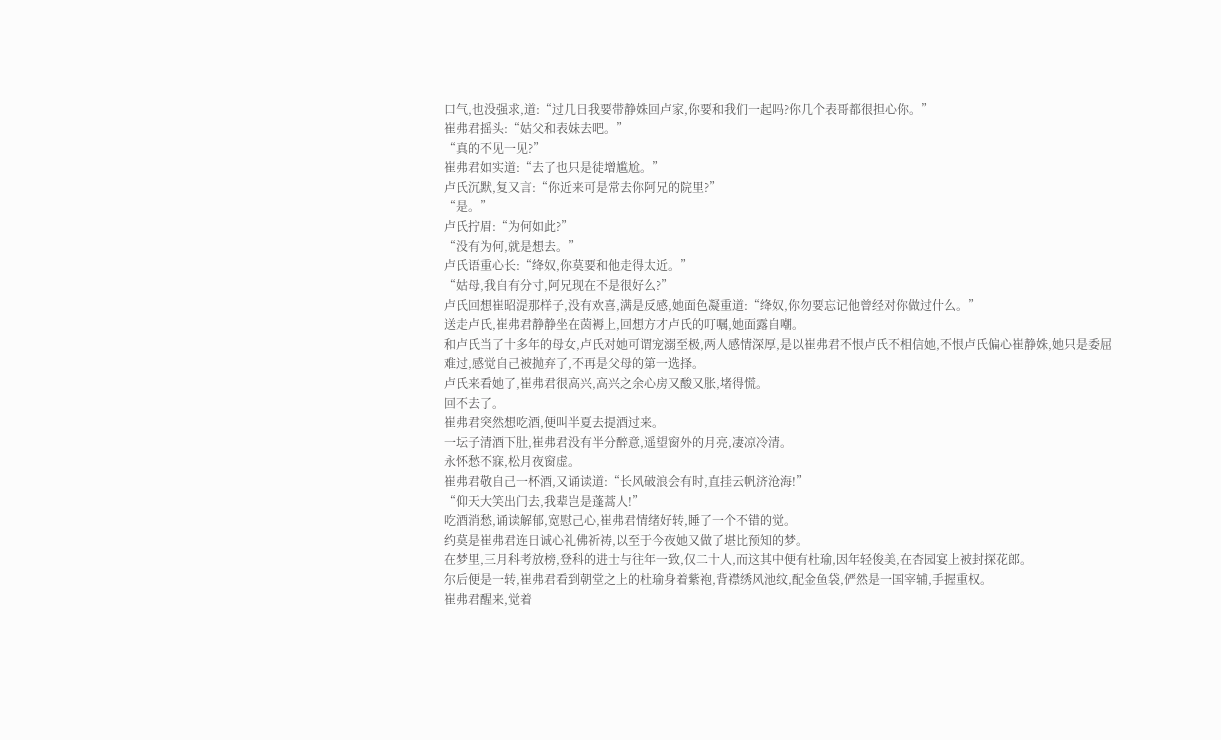口气,也没强求,道:“过几日我要带静姝回卢家,你要和我们一起吗?你几个表哥都很担心你。”
崔弗君摇头:“姑父和表妹去吧。”
“真的不见一见?”
崔弗君如实道:“去了也只是徒增尴尬。”
卢氏沉默,复又言:“你近来可是常去你阿兄的院里?”
“是。”
卢氏拧眉:“为何如此?”
“没有为何,就是想去。”
卢氏语重心长:“绛奴,你莫要和他走得太近。”
“姑母,我自有分寸,阿兄现在不是很好么?”
卢氏回想崔昭湜那样子,没有欢喜,满是反感,她面色凝重道:“绛奴,你勿要忘记他曾经对你做过什么。”
送走卢氏,崔弗君静静坐在茵褥上,回想方才卢氏的叮嘱,她面露自嘲。
和卢氏当了十多年的母女,卢氏对她可谓宠溺至极,两人感情深厚,是以崔弗君不恨卢氏不相信她,不恨卢氏偏心崔静姝,她只是委屈难过,感觉自己被抛弃了,不再是父母的第一选择。
卢氏来看她了,崔弗君很高兴,高兴之余心房又酸又胀,堵得慌。
回不去了。
崔弗君突然想吃酒,便叫半夏去提酒过来。
一坛子清酒下肚,崔弗君没有半分醉意,遥望窗外的月亮,凄凉冷清。
永怀愁不寐,松月夜窗虚。
崔弗君敬自己一杯酒,又诵读道:“长风破浪会有时,直挂云帆济沧海!”
“仰天大笑出门去,我辈岂是蓬蒿人!”
吃酒消愁,诵读解郁,宽慰己心,崔弗君情绪好转,睡了一个不错的觉。
约莫是崔弗君连日诚心礼佛祈祷,以至于今夜她又做了堪比预知的梦。
在梦里,三月科考放榜,登科的进士与往年一致,仅二十人,而这其中便有杜瑜,因年轻俊美,在杏园宴上被封探花郎。
尔后便是一转,崔弗君看到朝堂之上的杜瑜身着紫袍,背襟绣风池纹,配金鱼袋,俨然是一国宰辅,手握重权。
崔弗君醒来,觉着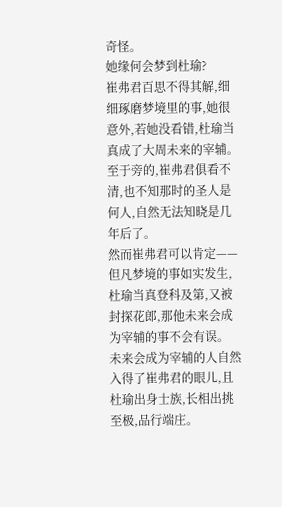奇怪。
她缘何会梦到杜瑜?
崔弗君百思不得其解,细细琢磨梦境里的事,她很意外,若她没看错,杜瑜当真成了大周未来的宰辅。
至于旁的,崔弗君俱看不清,也不知那时的圣人是何人,自然无法知晓是几年后了。
然而崔弗君可以肯定——但凡梦境的事如实发生,杜瑜当真登科及第,又被封探花郎,那他未来会成为宰辅的事不会有误。
未来会成为宰辅的人自然入得了崔弗君的眼儿,且杜瑜出身士族,长相出挑至极,品行端庄。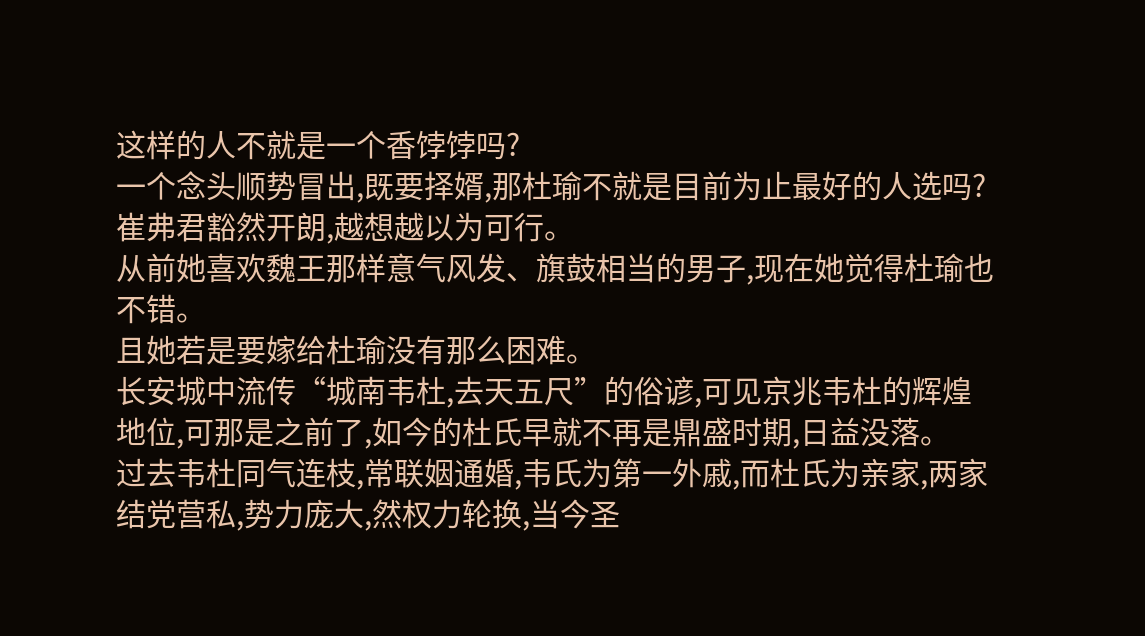这样的人不就是一个香饽饽吗?
一个念头顺势冒出,既要择婿,那杜瑜不就是目前为止最好的人选吗?
崔弗君豁然开朗,越想越以为可行。
从前她喜欢魏王那样意气风发、旗鼓相当的男子,现在她觉得杜瑜也不错。
且她若是要嫁给杜瑜没有那么困难。
长安城中流传“城南韦杜,去天五尺”的俗谚,可见京兆韦杜的辉煌地位,可那是之前了,如今的杜氏早就不再是鼎盛时期,日益没落。
过去韦杜同气连枝,常联姻通婚,韦氏为第一外戚,而杜氏为亲家,两家结党营私,势力庞大,然权力轮换,当今圣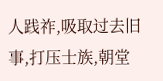人践祚,吸取过去旧事,打压士族,朝堂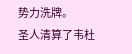势力洗牌。
圣人清算了韦杜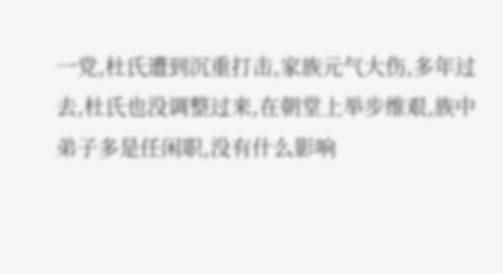一党,杜氏遭到沉重打击,家族元气大伤,多年过去,杜氏也没调整过来,在朝堂上举步维艰,族中弟子多是任闲职,没有什么影响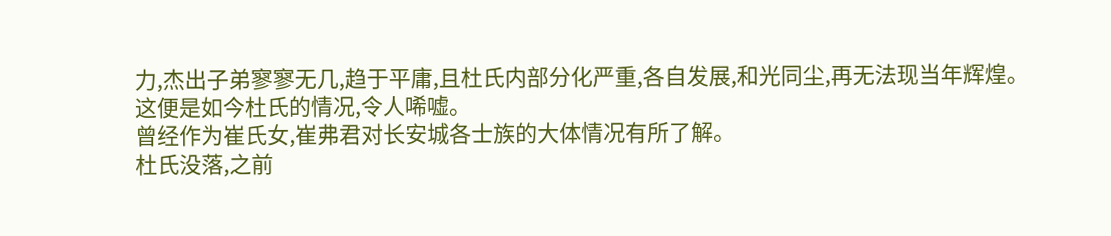力,杰出子弟寥寥无几,趋于平庸,且杜氏内部分化严重,各自发展,和光同尘,再无法现当年辉煌。
这便是如今杜氏的情况,令人唏嘘。
曾经作为崔氏女,崔弗君对长安城各士族的大体情况有所了解。
杜氏没落,之前